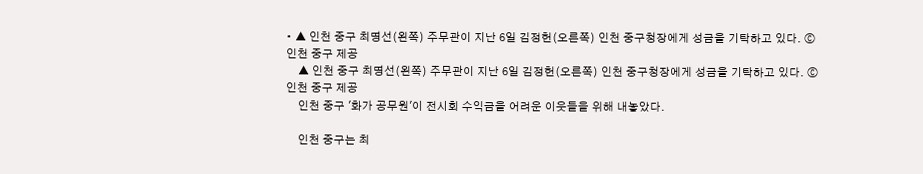• ▲ 인천 중구 최명선(왼쪽) 주무관이 지난 6일 김정헌(오른쪽) 인천 중구청장에게 성금을 기탁하고 있다. ⓒ인천 중구 제공
    ▲ 인천 중구 최명선(왼쪽) 주무관이 지난 6일 김정헌(오른쪽) 인천 중구청장에게 성금을 기탁하고 있다. ⓒ인천 중구 제공
    인천 중구 '화가 공무원'이 전시회 수익금을 어려운 이웃들을 위해 내놓았다.

    인천 중구는 최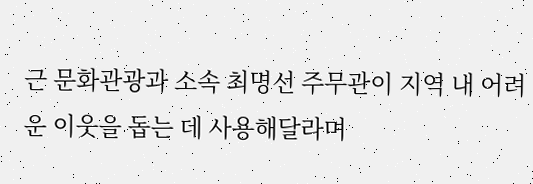근 문화관광과 소속 최명선 주무관이 지역 내 어려운 이웃을 돕는 데 사용해달라며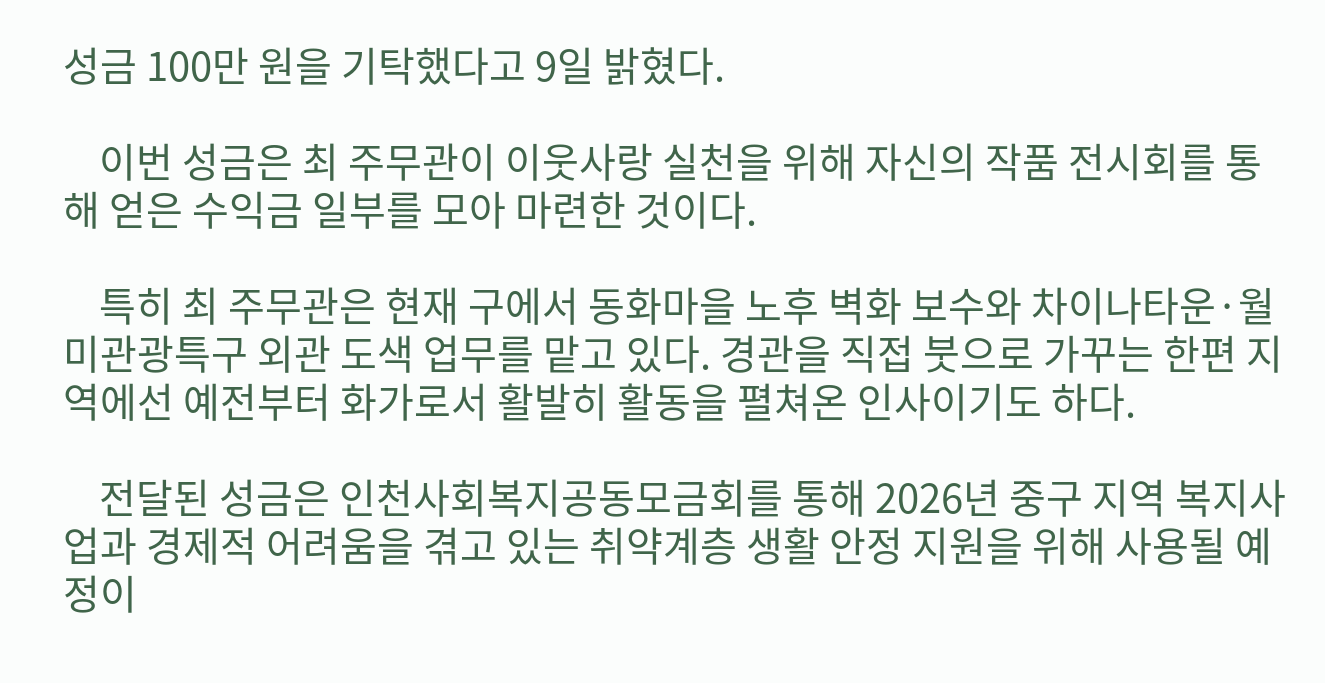성금 100만 원을 기탁했다고 9일 밝혔다.

    이번 성금은 최 주무관이 이웃사랑 실천을 위해 자신의 작품 전시회를 통해 얻은 수익금 일부를 모아 마련한 것이다.

    특히 최 주무관은 현재 구에서 동화마을 노후 벽화 보수와 차이나타운·월미관광특구 외관 도색 업무를 맡고 있다. 경관을 직접 붓으로 가꾸는 한편 지역에선 예전부터 화가로서 활발히 활동을 펼쳐온 인사이기도 하다.

    전달된 성금은 인천사회복지공동모금회를 통해 2026년 중구 지역 복지사업과 경제적 어려움을 겪고 있는 취약계층 생활 안정 지원을 위해 사용될 예정이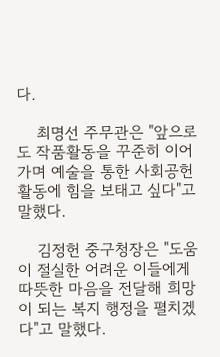다.

    최명선 주무관은 "앞으로도 작품활동을 꾸준히 이어가며 예술을 통한 사회공헌활동에 힘을 보태고 싶다"고 말했다.

    김정헌 중구청장은 "도움이 절실한 어려운 이들에게 따뜻한 마음을 전달해 희망이 되는 복지 행정을 펼치겠다"고 말했다.